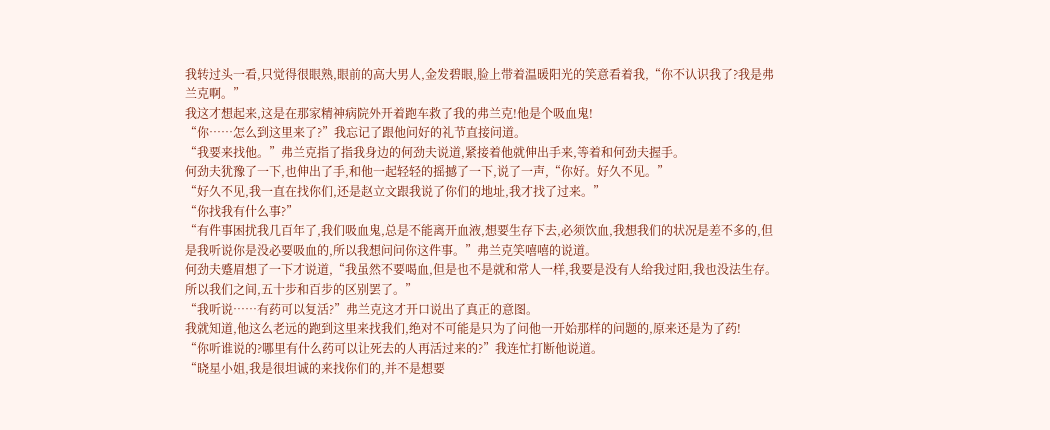我转过头一看,只觉得很眼熟,眼前的高大男人,金发碧眼,脸上带着温暖阳光的笑意看着我,“你不认识我了?我是弗兰克啊。”
我这才想起来,这是在那家精神病院外开着跑车救了我的弗兰克!他是个吸血鬼!
“你……怎么到这里来了?”我忘记了跟他问好的礼节直接问道。
“我要来找他。”弗兰克指了指我身边的何劲夫说道,紧接着他就伸出手来,等着和何劲夫握手。
何劲夫犹豫了一下,也伸出了手,和他一起轻轻的摇撼了一下,说了一声,“你好。好久不见。”
“好久不见,我一直在找你们,还是赵立文跟我说了你们的地址,我才找了过来。”
“你找我有什么事?”
“有件事困扰我几百年了,我们吸血鬼,总是不能离开血液,想要生存下去,必须饮血,我想我们的状况是差不多的,但是我听说你是没必要吸血的,所以我想问问你这件事。”弗兰克笑嘻嘻的说道。
何劲夫蹙眉想了一下才说道,“我虽然不要喝血,但是也不是就和常人一样,我要是没有人给我过阳,我也没法生存。所以我们之间,五十步和百步的区别罢了。”
“我听说……有药可以复活?”弗兰克这才开口说出了真正的意图。
我就知道,他这么老远的跑到这里来找我们,绝对不可能是只为了问他一开始那样的问题的,原来还是为了药!
“你听谁说的?哪里有什么药可以让死去的人再活过来的?”我连忙打断他说道。
“晓星小姐,我是很坦诚的来找你们的,并不是想要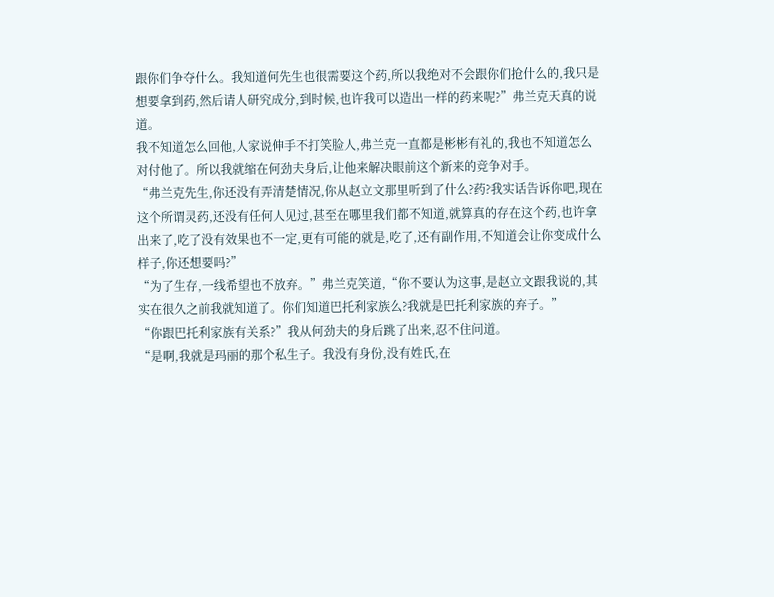跟你们争夺什么。我知道何先生也很需要这个药,所以我绝对不会跟你们抢什么的,我只是想要拿到药,然后请人研究成分,到时候,也许我可以造出一样的药来呢?”弗兰克天真的说道。
我不知道怎么回他,人家说伸手不打笑脸人,弗兰克一直都是彬彬有礼的,我也不知道怎么对付他了。所以我就缩在何劲夫身后,让他来解决眼前这个新来的竞争对手。
“弗兰克先生,你还没有弄清楚情况,你从赵立文那里听到了什么?药?我实话告诉你吧,现在这个所谓灵药,还没有任何人见过,甚至在哪里我们都不知道,就算真的存在这个药,也许拿出来了,吃了没有效果也不一定,更有可能的就是,吃了,还有副作用,不知道会让你变成什么样子,你还想要吗?”
“为了生存,一线希望也不放弃。”弗兰克笑道,“你不要认为这事,是赵立文跟我说的,其实在很久之前我就知道了。你们知道巴托利家族么?我就是巴托利家族的弃子。”
“你跟巴托利家族有关系?”我从何劲夫的身后跳了出来,忍不住问道。
“是啊,我就是玛丽的那个私生子。我没有身份,没有姓氏,在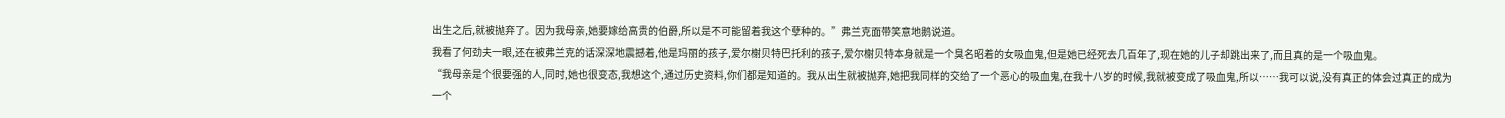出生之后,就被抛弃了。因为我母亲,她要嫁给高贵的伯爵,所以是不可能留着我这个孽种的。”弗兰克面带笑意地鹅说道。
我看了何劲夫一眼,还在被弗兰克的话深深地震撼着,他是玛丽的孩子,爱尔榭贝特巴托利的孩子,爱尔榭贝特本身就是一个臭名昭着的女吸血鬼,但是她已经死去几百年了,现在她的儿子却跳出来了,而且真的是一个吸血鬼。
“我母亲是个很要强的人,同时,她也很变态,我想这个,通过历史资料,你们都是知道的。我从出生就被抛弃,她把我同样的交给了一个恶心的吸血鬼,在我十八岁的时候,我就被变成了吸血鬼,所以……我可以说,没有真正的体会过真正的成为一个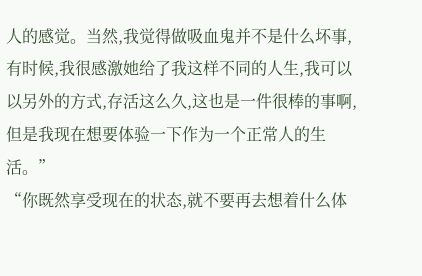人的感觉。当然,我觉得做吸血鬼并不是什么坏事,有时候,我很感激她给了我这样不同的人生,我可以以另外的方式,存活这么久,这也是一件很棒的事啊,但是我现在想要体验一下作为一个正常人的生活。”
“你既然享受现在的状态,就不要再去想着什么体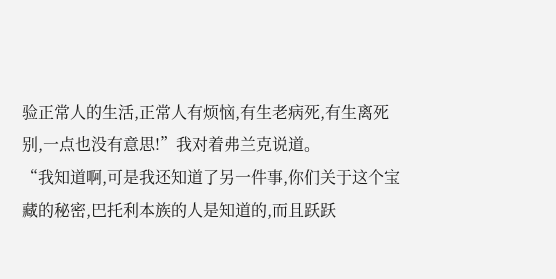验正常人的生活,正常人有烦恼,有生老病死,有生离死别,一点也没有意思!”我对着弗兰克说道。
“我知道啊,可是我还知道了另一件事,你们关于这个宝藏的秘密,巴托利本族的人是知道的,而且跃跃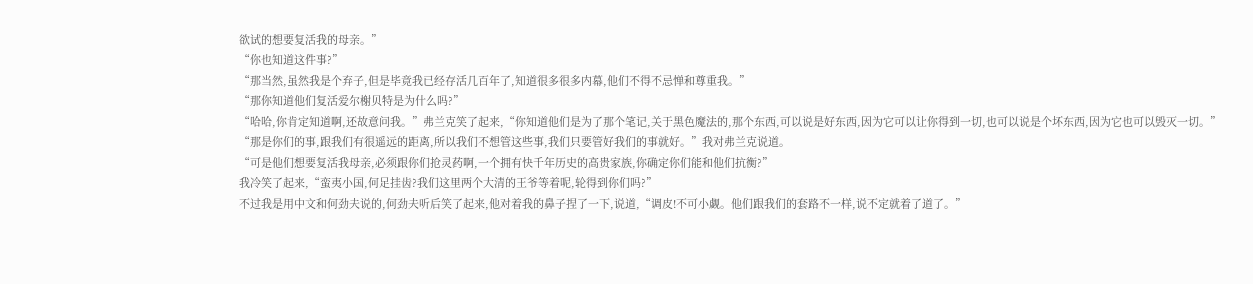欲试的想要复活我的母亲。”
“你也知道这件事?”
“那当然,虽然我是个弃子,但是毕竟我已经存活几百年了,知道很多很多内幕,他们不得不忌惮和尊重我。”
“那你知道他们复活爱尔榭贝特是为什么吗?”
“哈哈,你肯定知道啊,还故意问我。”弗兰克笑了起来,“你知道他们是为了那个笔记,关于黑色魔法的,那个东西,可以说是好东西,因为它可以让你得到一切,也可以说是个坏东西,因为它也可以毁灭一切。”
“那是你们的事,跟我们有很遥远的距离,所以我们不想管这些事,我们只要管好我们的事就好。”我对弗兰克说道。
“可是他们想要复活我母亲,必须跟你们抢灵药啊,一个拥有快千年历史的高贵家族,你确定你们能和他们抗衡?”
我冷笑了起来,“蛮夷小国,何足挂齿?我们这里两个大清的王爷等着呢,轮得到你们吗?”
不过我是用中文和何劲夫说的,何劲夫听后笑了起来,他对着我的鼻子捏了一下,说道,“调皮!不可小觑。他们跟我们的套路不一样,说不定就着了道了。”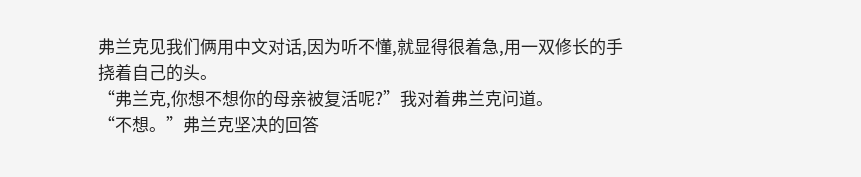弗兰克见我们俩用中文对话,因为听不懂,就显得很着急,用一双修长的手挠着自己的头。
“弗兰克,你想不想你的母亲被复活呢?”我对着弗兰克问道。
“不想。”弗兰克坚决的回答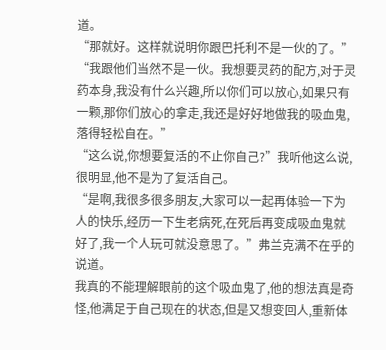道。
“那就好。这样就说明你跟巴托利不是一伙的了。”
“我跟他们当然不是一伙。我想要灵药的配方,对于灵药本身,我没有什么兴趣,所以你们可以放心,如果只有一颗,那你们放心的拿走,我还是好好地做我的吸血鬼,落得轻松自在。”
“这么说,你想要复活的不止你自己?”我听他这么说,很明显,他不是为了复活自己。
“是啊,我很多很多朋友,大家可以一起再体验一下为人的快乐,经历一下生老病死,在死后再变成吸血鬼就好了,我一个人玩可就没意思了。”弗兰克满不在乎的说道。
我真的不能理解眼前的这个吸血鬼了,他的想法真是奇怪,他满足于自己现在的状态,但是又想变回人,重新体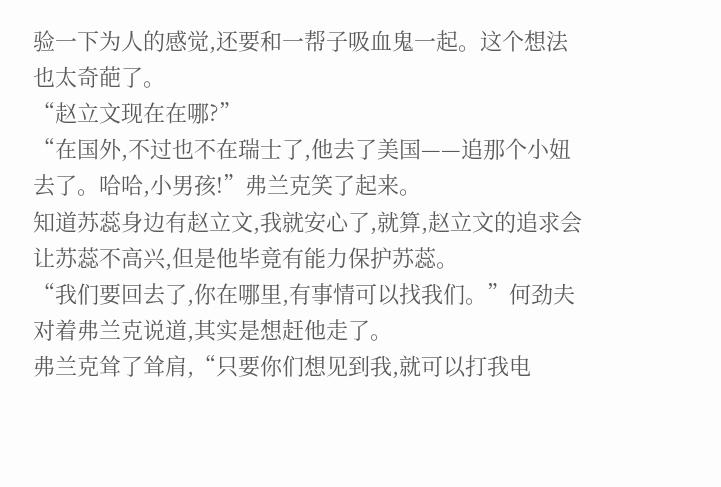验一下为人的感觉,还要和一帮子吸血鬼一起。这个想法也太奇葩了。
“赵立文现在在哪?”
“在国外,不过也不在瑞士了,他去了美国——追那个小妞去了。哈哈,小男孩!”弗兰克笑了起来。
知道苏蕊身边有赵立文,我就安心了,就算,赵立文的追求会让苏蕊不高兴,但是他毕竟有能力保护苏蕊。
“我们要回去了,你在哪里,有事情可以找我们。”何劲夫对着弗兰克说道,其实是想赶他走了。
弗兰克耸了耸肩,“只要你们想见到我,就可以打我电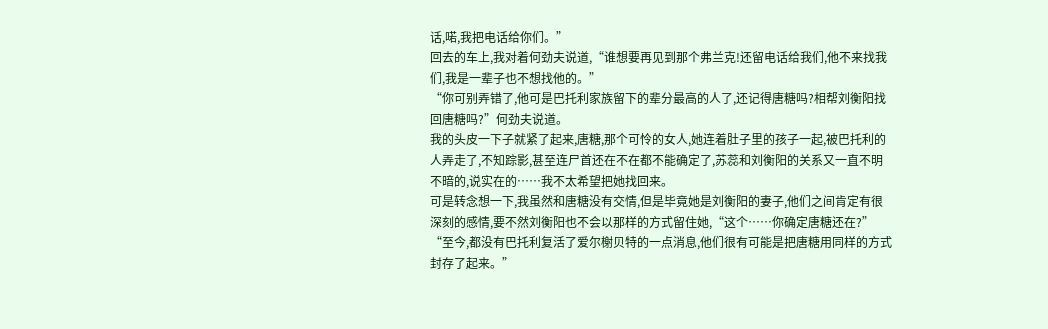话,喏,我把电话给你们。”
回去的车上,我对着何劲夫说道,“谁想要再见到那个弗兰克!还留电话给我们,他不来找我们,我是一辈子也不想找他的。”
“你可别弄错了,他可是巴托利家族留下的辈分最高的人了,还记得唐糖吗?相帮刘衡阳找回唐糖吗?”何劲夫说道。
我的头皮一下子就紧了起来,唐糖,那个可怜的女人,她连着肚子里的孩子一起,被巴托利的人弄走了,不知踪影,甚至连尸首还在不在都不能确定了,苏蕊和刘衡阳的关系又一直不明不暗的,说实在的……我不太希望把她找回来。
可是转念想一下,我虽然和唐糖没有交情,但是毕竟她是刘衡阳的妻子,他们之间肯定有很深刻的感情,要不然刘衡阳也不会以那样的方式留住她,“这个……你确定唐糖还在?”
“至今,都没有巴托利复活了爱尔榭贝特的一点消息,他们很有可能是把唐糖用同样的方式封存了起来。”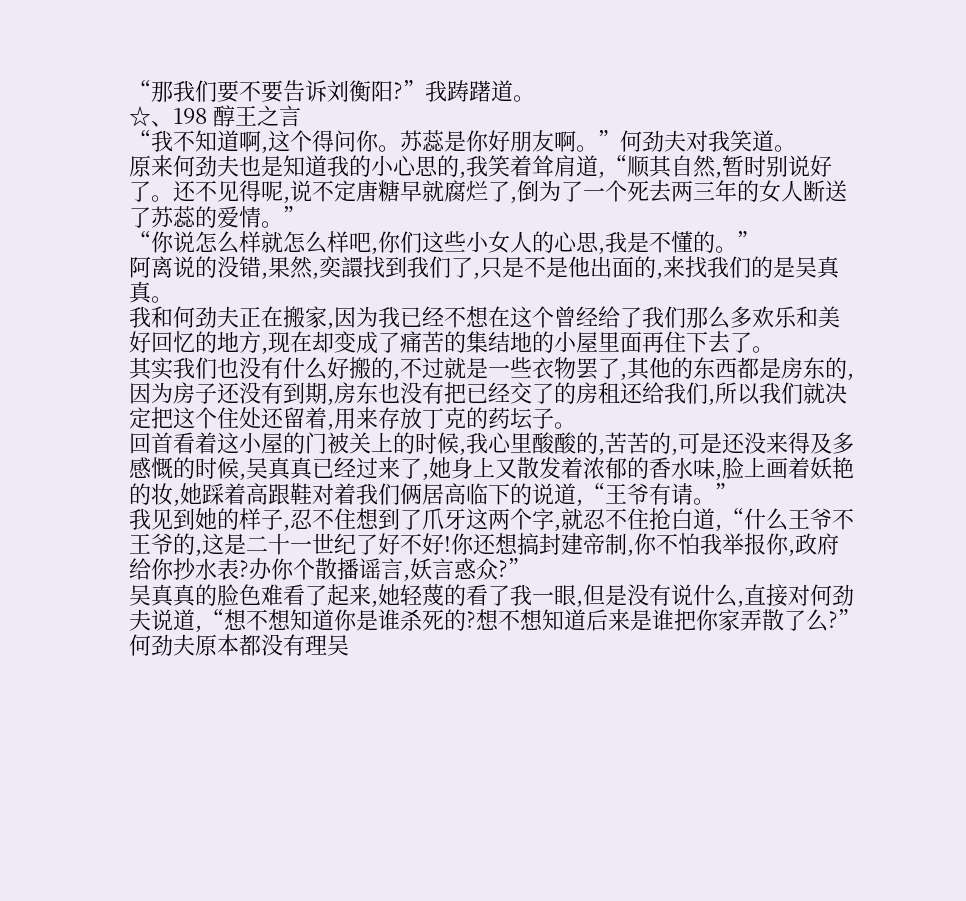“那我们要不要告诉刘衡阳?”我踌躇道。
☆、198 醇王之言
“我不知道啊,这个得问你。苏蕊是你好朋友啊。”何劲夫对我笑道。
原来何劲夫也是知道我的小心思的,我笑着耸肩道,“顺其自然,暂时别说好了。还不见得呢,说不定唐糖早就腐烂了,倒为了一个死去两三年的女人断送了苏蕊的爱情。”
“你说怎么样就怎么样吧,你们这些小女人的心思,我是不懂的。”
阿离说的没错,果然,奕譞找到我们了,只是不是他出面的,来找我们的是吴真真。
我和何劲夫正在搬家,因为我已经不想在这个曾经给了我们那么多欢乐和美好回忆的地方,现在却变成了痛苦的集结地的小屋里面再住下去了。
其实我们也没有什么好搬的,不过就是一些衣物罢了,其他的东西都是房东的,因为房子还没有到期,房东也没有把已经交了的房租还给我们,所以我们就决定把这个住处还留着,用来存放丁克的药坛子。
回首看着这小屋的门被关上的时候,我心里酸酸的,苦苦的,可是还没来得及多感慨的时候,吴真真已经过来了,她身上又散发着浓郁的香水味,脸上画着妖艳的妆,她踩着高跟鞋对着我们俩居高临下的说道,“王爷有请。”
我见到她的样子,忍不住想到了爪牙这两个字,就忍不住抢白道,“什么王爷不王爷的,这是二十一世纪了好不好!你还想搞封建帝制,你不怕我举报你,政府给你抄水表?办你个散播谣言,妖言惑众?”
吴真真的脸色难看了起来,她轻蔑的看了我一眼,但是没有说什么,直接对何劲夫说道,“想不想知道你是谁杀死的?想不想知道后来是谁把你家弄散了么?”
何劲夫原本都没有理吴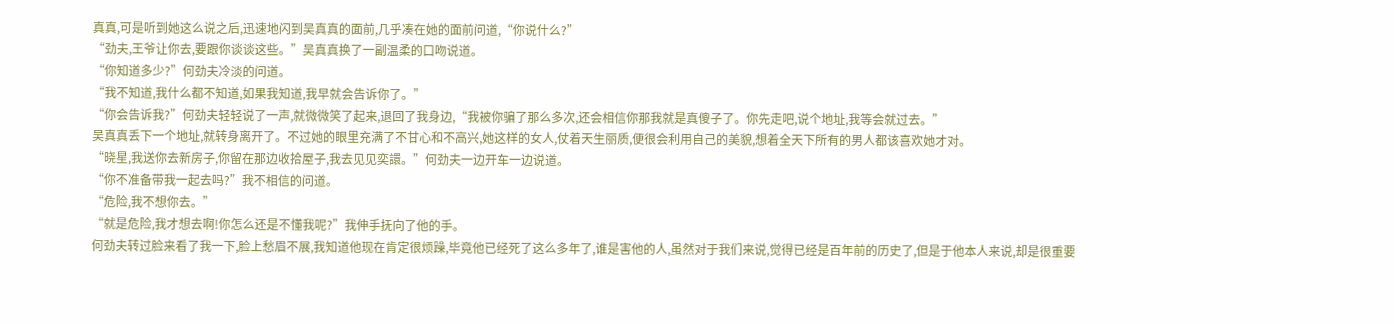真真,可是听到她这么说之后,迅速地闪到吴真真的面前,几乎凑在她的面前问道,“你说什么?”
“劲夫,王爷让你去,要跟你谈谈这些。”吴真真换了一副温柔的口吻说道。
“你知道多少?”何劲夫冷淡的问道。
“我不知道,我什么都不知道,如果我知道,我早就会告诉你了。”
“你会告诉我?”何劲夫轻轻说了一声,就微微笑了起来,退回了我身边,“我被你骗了那么多次,还会相信你那我就是真傻子了。你先走吧,说个地址,我等会就过去。”
吴真真丢下一个地址,就转身离开了。不过她的眼里充满了不甘心和不高兴,她这样的女人,仗着天生丽质,便很会利用自己的美貌,想着全天下所有的男人都该喜欢她才对。
“晓星,我送你去新房子,你留在那边收拾屋子,我去见见奕譞。”何劲夫一边开车一边说道。
“你不准备带我一起去吗?”我不相信的问道。
“危险,我不想你去。”
“就是危险,我才想去啊!你怎么还是不懂我呢?”我伸手抚向了他的手。
何劲夫转过脸来看了我一下,脸上愁眉不展,我知道他现在肯定很烦躁,毕竟他已经死了这么多年了,谁是害他的人,虽然对于我们来说,觉得已经是百年前的历史了,但是于他本人来说,却是很重要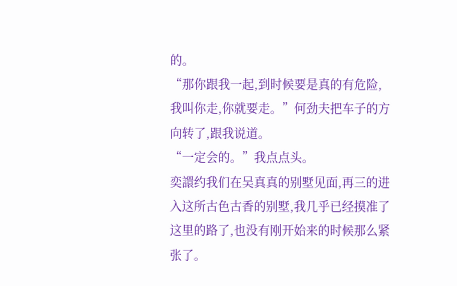的。
“那你跟我一起,到时候要是真的有危险,我叫你走,你就要走。”何劲夫把车子的方向转了,跟我说道。
“一定会的。”我点点头。
奕譞约我们在吴真真的别墅见面,再三的进入这所古色古香的别墅,我几乎已经摸准了这里的路了,也没有刚开始来的时候那么紧张了。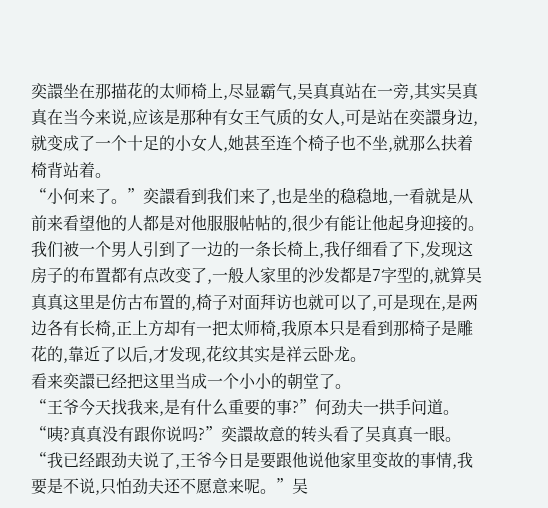奕譞坐在那描花的太师椅上,尽显霸气,吴真真站在一旁,其实吴真真在当今来说,应该是那种有女王气质的女人,可是站在奕譞身边,就变成了一个十足的小女人,她甚至连个椅子也不坐,就那么扶着椅背站着。
“小何来了。”奕譞看到我们来了,也是坐的稳稳地,一看就是从前来看望他的人都是对他服服帖帖的,很少有能让他起身迎接的。
我们被一个男人引到了一边的一条长椅上,我仔细看了下,发现这房子的布置都有点改变了,一般人家里的沙发都是7字型的,就算吴真真这里是仿古布置的,椅子对面拜访也就可以了,可是现在,是两边各有长椅,正上方却有一把太师椅,我原本只是看到那椅子是雕花的,靠近了以后,才发现,花纹其实是祥云卧龙。
看来奕譞已经把这里当成一个小小的朝堂了。
“王爷今天找我来,是有什么重要的事?”何劲夫一拱手问道。
“咦?真真没有跟你说吗?”奕譞故意的转头看了吴真真一眼。
“我已经跟劲夫说了,王爷今日是要跟他说他家里变故的事情,我要是不说,只怕劲夫还不愿意来呢。”吴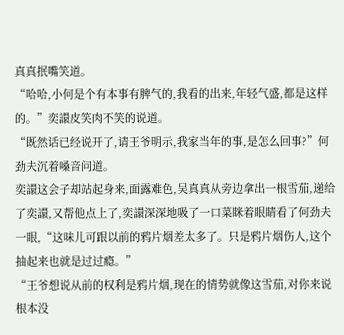真真抿嘴笑道。
“哈哈,小何是个有本事有脾气的,我看的出来,年轻气盛,都是这样的。”奕譞皮笑肉不笑的说道。
“既然话已经说开了,请王爷明示,我家当年的事,是怎么回事?”何劲夫沉着嗓音问道。
奕譞这会子却站起身来,面露难色,吴真真从旁边拿出一根雪茄,递给了奕譞,又帮他点上了,奕譞深深地吸了一口菜眯着眼睛看了何劲夫一眼,“这味儿可跟以前的鸦片烟差太多了。只是鸦片烟伤人,这个抽起来也就是过过瘾。”
“王爷想说从前的权利是鸦片烟,现在的情势就像这雪茄,对你来说根本没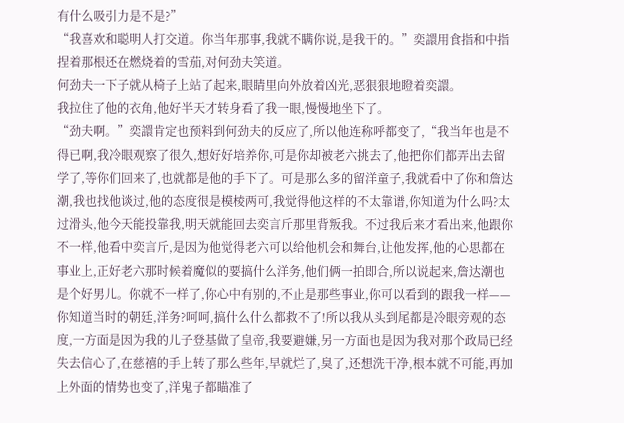有什么吸引力是不是?”
“我喜欢和聪明人打交道。你当年那事,我就不瞒你说,是我干的。”奕譞用食指和中指捏着那根还在燃烧着的雪茄,对何劲夫笑道。
何劲夫一下子就从椅子上站了起来,眼睛里向外放着凶光,恶狠狠地瞪着奕譞。
我拉住了他的衣角,他好半天才转身看了我一眼,慢慢地坐下了。
“劲夫啊。”奕譞肯定也预料到何劲夫的反应了,所以他连称呼都变了,“我当年也是不得已啊,我冷眼观察了很久,想好好培养你,可是你却被老六挑去了,他把你们都弄出去留学了,等你们回来了,也就都是他的手下了。可是那么多的留洋童子,我就看中了你和詹达潮,我也找他谈过,他的态度很是模棱两可,我觉得他这样的不太靠谱,你知道为什么吗?太过滑头,他今天能投靠我,明天就能回去奕言斤那里背叛我。不过我后来才看出来,他跟你不一样,他看中奕言斤,是因为他觉得老六可以给他机会和舞台,让他发挥,他的心思都在事业上,正好老六那时候着魔似的要搞什么洋务,他们俩一拍即合,所以说起来,詹达潮也是个好男儿。你就不一样了,你心中有别的,不止是那些事业,你可以看到的跟我一样——你知道当时的朝廷,洋务?呵呵,搞什么什么都救不了!所以我从头到尾都是冷眼旁观的态度,一方面是因为我的儿子登基做了皇帝,我要避嫌,另一方面也是因为我对那个政局已经失去信心了,在慈禧的手上转了那么些年,早就烂了,臭了,还想洗干净,根本就不可能,再加上外面的情势也变了,洋鬼子都瞄准了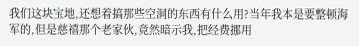我们这块宝地,还想着搞那些空洞的东西有什么用?当年我本是要整顿海军的,但是慈禧那个老家伙,竟然暗示我,把经费挪用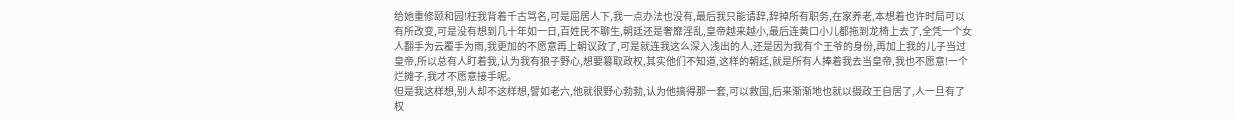给她重修颐和园!枉我背着千古骂名,可是屈居人下,我一点办法也没有,最后我只能请辞,辞掉所有职务,在家养老,本想着也许时局可以有所改变,可是没有想到几十年如一日,百姓民不聊生,朝廷还是奢靡淫乱,皇帝越来越小,最后连黄口小儿都拖到龙椅上去了,全凭一个女人翻手为云覆手为雨,我更加的不愿意再上朝议政了,可是就连我这么深入浅出的人,还是因为我有个王爷的身份,再加上我的儿子当过皇帝,所以总有人盯着我,认为我有狼子野心,想要篡取政权,其实他们不知道,这样的朝廷,就是所有人捧着我去当皇帝,我也不愿意!一个烂摊子,我才不愿意接手呢。
但是我这样想,别人却不这样想,譬如老六,他就很野心勃勃,认为他搞得那一套,可以救国,后来渐渐地也就以摄政王自居了,人一旦有了权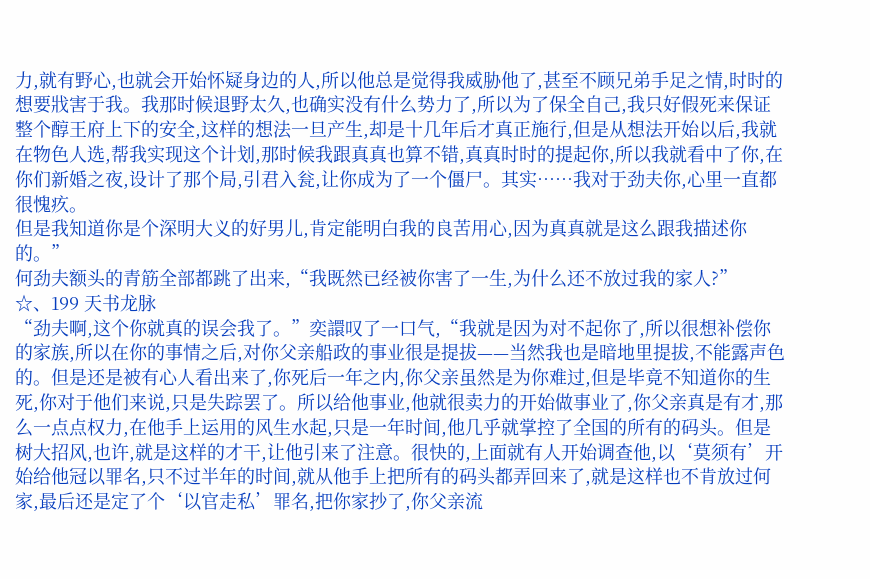力,就有野心,也就会开始怀疑身边的人,所以他总是觉得我威胁他了,甚至不顾兄弟手足之情,时时的想要戕害于我。我那时候退野太久,也确实没有什么势力了,所以为了保全自己,我只好假死来保证整个醇王府上下的安全,这样的想法一旦产生,却是十几年后才真正施行,但是从想法开始以后,我就在物色人选,帮我实现这个计划,那时候我跟真真也算不错,真真时时的提起你,所以我就看中了你,在你们新婚之夜,设计了那个局,引君入瓮,让你成为了一个僵尸。其实……我对于劲夫你,心里一直都很愧疚。
但是我知道你是个深明大义的好男儿,肯定能明白我的良苦用心,因为真真就是这么跟我描述你的。”
何劲夫额头的青筋全部都跳了出来,“我既然已经被你害了一生,为什么还不放过我的家人?”
☆、199 天书龙脉
“劲夫啊,这个你就真的误会我了。”奕譞叹了一口气,“我就是因为对不起你了,所以很想补偿你的家族,所以在你的事情之后,对你父亲船政的事业很是提拔——当然我也是暗地里提拔,不能露声色的。但是还是被有心人看出来了,你死后一年之内,你父亲虽然是为你难过,但是毕竟不知道你的生死,你对于他们来说,只是失踪罢了。所以给他事业,他就很卖力的开始做事业了,你父亲真是有才,那么一点点权力,在他手上运用的风生水起,只是一年时间,他几乎就掌控了全国的所有的码头。但是树大招风,也许,就是这样的才干,让他引来了注意。很快的,上面就有人开始调查他,以‘莫须有’开始给他冠以罪名,只不过半年的时间,就从他手上把所有的码头都弄回来了,就是这样也不肯放过何家,最后还是定了个‘以官走私’罪名,把你家抄了,你父亲流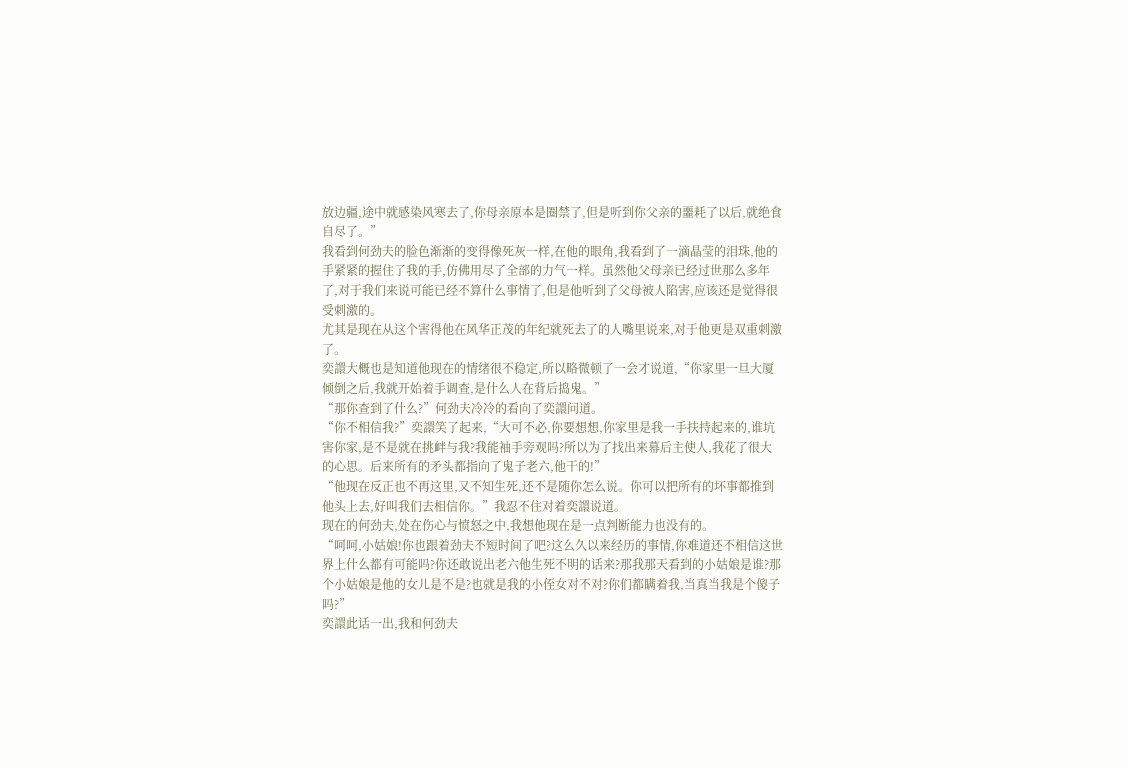放边疆,途中就感染风寒去了,你母亲原本是圈禁了,但是听到你父亲的噩耗了以后,就绝食自尽了。”
我看到何劲夫的脸色渐渐的变得像死灰一样,在他的眼角,我看到了一滴晶莹的泪珠,他的手紧紧的握住了我的手,仿佛用尽了全部的力气一样。虽然他父母亲已经过世那么多年了,对于我们来说可能已经不算什么事情了,但是他听到了父母被人陷害,应该还是觉得很受刺激的。
尤其是现在从这个害得他在风华正茂的年纪就死去了的人嘴里说来,对于他更是双重刺激了。
奕譞大概也是知道他现在的情绪很不稳定,所以略微顿了一会才说道,“你家里一旦大厦倾倒之后,我就开始着手调查,是什么人在背后捣鬼。”
“那你查到了什么?”何劲夫冷冷的看向了奕譞问道。
“你不相信我?”奕譞笑了起来,“大可不必,你要想想,你家里是我一手扶持起来的,谁坑害你家,是不是就在挑衅与我?我能袖手旁观吗?所以为了找出来幕后主使人,我花了很大的心思。后来所有的矛头都指向了鬼子老六,他干的!”
“他现在反正也不再这里,又不知生死,还不是随你怎么说。你可以把所有的坏事都推到他头上去,好叫我们去相信你。”我忍不住对着奕譞说道。
现在的何劲夫,处在伤心与愤怒之中,我想他现在是一点判断能力也没有的。
“呵呵,小姑娘!你也跟着劲夫不短时间了吧?这么久以来经历的事情,你难道还不相信这世界上什么都有可能吗?你还敢说出老六他生死不明的话来?那我那天看到的小姑娘是谁?那个小姑娘是他的女儿是不是?也就是我的小侄女对不对?你们都瞒着我,当真当我是个傻子吗?”
奕譞此话一出,我和何劲夫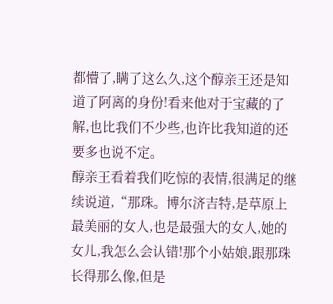都懵了,瞒了这么久,这个醇亲王还是知道了阿离的身份!看来他对于宝藏的了解,也比我们不少些,也许比我知道的还要多也说不定。
醇亲王看着我们吃惊的表情,很满足的继续说道,“那珠。博尔济吉特,是草原上最美丽的女人,也是最强大的女人,她的女儿,我怎么会认错!那个小姑娘,跟那珠长得那么像,但是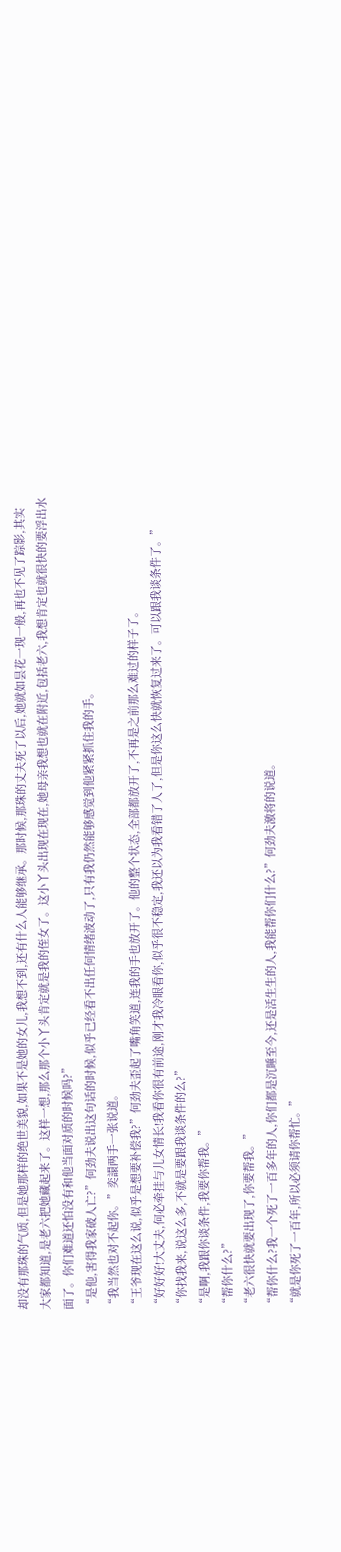却没有那珠的气质,但是她那样的绝世美貌,如果不是她的女儿,我想不到,还有什么人能够继承。那时候,那珠的丈夫死了以后,她就如昙花一现一般,再也不见了踪影,其实大家都知道,是老六把她藏起来了。这样一想,那么那个小丫头肯定就是我的侄女了。这小丫头出现在现在,她母亲我想也就在附近,包括老六,我想肯定也就很快的要浮出水面了。你们难道还怕没有和他当面对质的时候吗?”
“是他,害得我家破人亡?”何劲夫说出这句话的时候,似乎已经看不出任何情绪波动了,只有我仍然能够感觉到他紧紧抓住我的手。
“我当然也对不起你。”奕譞两手一张说道。
“王爷现在这么说,似乎是想要补偿我?”何劲夫歪起了嘴角笑道,连我的手也放开了。他的整个状态,全部都放开了,不再是之前那么难过的样子了。
“好好好!大丈夫,何必牵挂与儿女情长!我看你很有前途,刚才我冷眼看你,似乎很不稳定,我还以为我看错了人了,但是你这么快就恢复过来了。可以跟我谈条件了。”
“你找我来,说这么多,不就是要跟我谈条件的么?”
“是啊,我跟你谈条件,我要你帮我。”
“帮你什么?”
“老六很快就要出现了,你要帮我。”
“帮你什么?我一个死了一百多年的人,你们都是沉睡至今,还是活生生的人,我能帮你们什么?”何劲夫激将的说道。
“就是你死了一百年,所以必须请你帮忙。”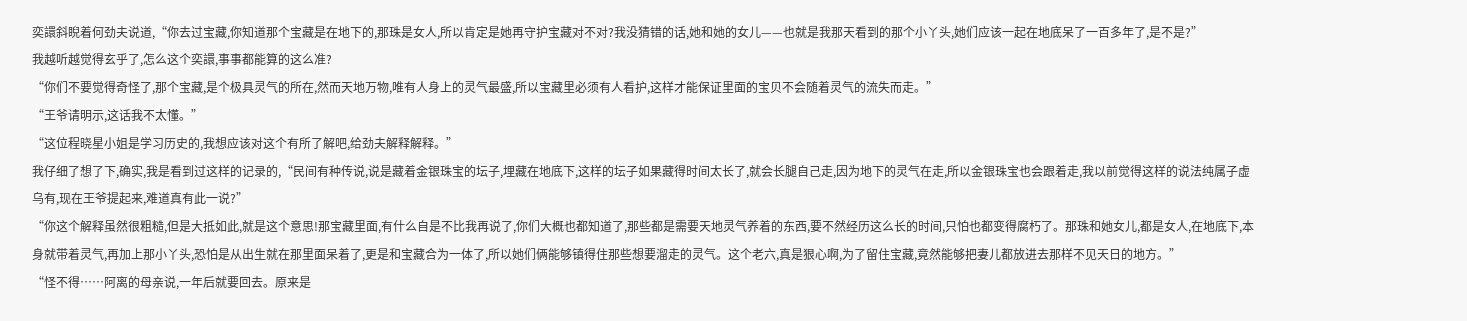奕譞斜睨着何劲夫说道,“你去过宝藏,你知道那个宝藏是在地下的,那珠是女人,所以肯定是她再守护宝藏对不对?我没猜错的话,她和她的女儿——也就是我那天看到的那个小丫头,她们应该一起在地底呆了一百多年了,是不是?”
我越听越觉得玄乎了,怎么这个奕譞,事事都能算的这么准?
“你们不要觉得奇怪了,那个宝藏,是个极具灵气的所在,然而天地万物,唯有人身上的灵气最盛,所以宝藏里必须有人看护,这样才能保证里面的宝贝不会随着灵气的流失而走。”
“王爷请明示,这话我不太懂。”
“这位程晓星小姐是学习历史的,我想应该对这个有所了解吧,给劲夫解释解释。”
我仔细了想了下,确实,我是看到过这样的记录的,“民间有种传说,说是藏着金银珠宝的坛子,埋藏在地底下,这样的坛子如果藏得时间太长了,就会长腿自己走,因为地下的灵气在走,所以金银珠宝也会跟着走,我以前觉得这样的说法纯属子虚乌有,现在王爷提起来,难道真有此一说?”
“你这个解释虽然很粗糙,但是大抵如此,就是这个意思!那宝藏里面,有什么自是不比我再说了,你们大概也都知道了,那些都是需要天地灵气养着的东西,要不然经历这么长的时间,只怕也都变得腐朽了。那珠和她女儿,都是女人,在地底下,本身就带着灵气,再加上那小丫头,恐怕是从出生就在那里面呆着了,更是和宝藏合为一体了,所以她们俩能够镇得住那些想要溜走的灵气。这个老六,真是狠心啊,为了留住宝藏,竟然能够把妻儿都放进去那样不见天日的地方。”
“怪不得……阿离的母亲说,一年后就要回去。原来是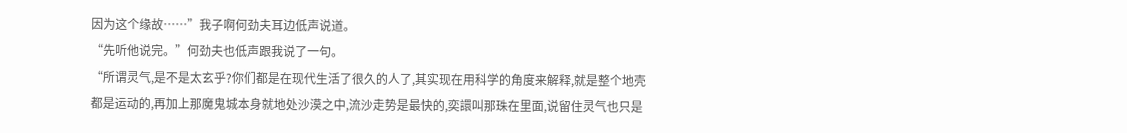因为这个缘故……”我子啊何劲夫耳边低声说道。
“先听他说完。”何劲夫也低声跟我说了一句。
“所谓灵气,是不是太玄乎?你们都是在现代生活了很久的人了,其实现在用科学的角度来解释,就是整个地壳都是运动的,再加上那魔鬼城本身就地处沙漠之中,流沙走势是最快的,奕譞叫那珠在里面,说留住灵气也只是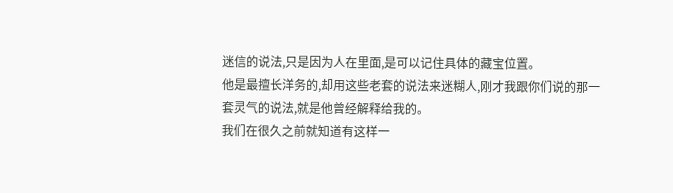迷信的说法,只是因为人在里面,是可以记住具体的藏宝位置。
他是最擅长洋务的,却用这些老套的说法来迷糊人,刚才我跟你们说的那一套灵气的说法,就是他曾经解释给我的。
我们在很久之前就知道有这样一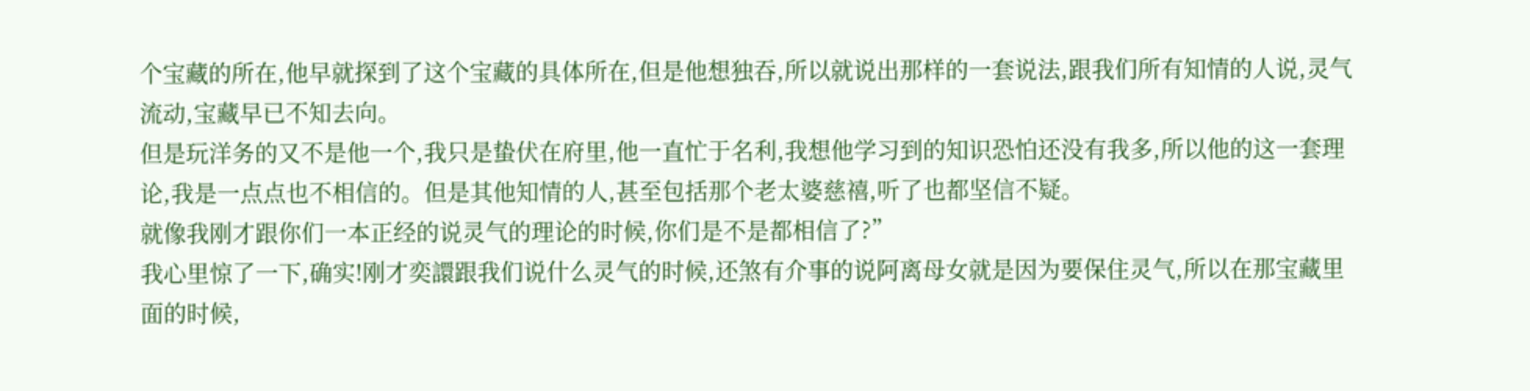个宝藏的所在,他早就探到了这个宝藏的具体所在,但是他想独吞,所以就说出那样的一套说法,跟我们所有知情的人说,灵气流动,宝藏早已不知去向。
但是玩洋务的又不是他一个,我只是蛰伏在府里,他一直忙于名利,我想他学习到的知识恐怕还没有我多,所以他的这一套理论,我是一点点也不相信的。但是其他知情的人,甚至包括那个老太婆慈禧,听了也都坚信不疑。
就像我刚才跟你们一本正经的说灵气的理论的时候,你们是不是都相信了?”
我心里惊了一下,确实!刚才奕譞跟我们说什么灵气的时候,还煞有介事的说阿离母女就是因为要保住灵气,所以在那宝藏里面的时候,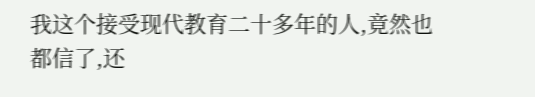我这个接受现代教育二十多年的人,竟然也都信了,还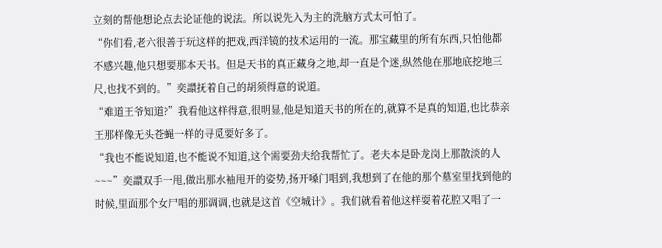立刻的帮他想论点去论证他的说法。所以说先入为主的洗脑方式太可怕了。
“你们看,老六很善于玩这样的把戏,西洋镜的技术运用的一流。那宝藏里的所有东西,只怕他都不感兴趣,他只想要那本天书。但是天书的真正藏身之地,却一直是个迷,纵然他在那地底挖地三尺,也找不到的。”奕譞抚着自己的胡须得意的说道。
“难道王爷知道?”我看他这样得意,很明显,他是知道天书的所在的,就算不是真的知道,也比恭亲王那样像无头苍蝇一样的寻觅要好多了。
“我也不能说知道,也不能说不知道,这个需要劲夫给我帮忙了。老夫本是卧龙岗上那散淡的人~~~”奕譞双手一甩,做出那水袖甩开的姿势,扬开嗓门唱到,我想到了在他的那个墓室里找到他的时候,里面那个女尸唱的那调调,也就是这首《空城计》。我们就看着他这样耍着花腔又唱了一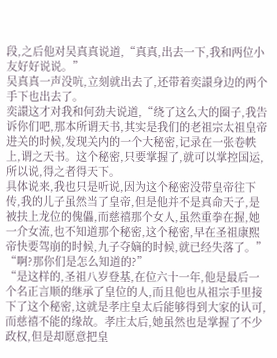段,之后他对吴真真说道,“真真,出去一下,我和两位小友好好说说。”
吴真真一声没吭,立刻就出去了,还带着奕譞身边的两个手下也出去了。
奕譞这才对我和何劲夫说道,“绕了这么大的圈子,我告诉你们吧,那本所谓天书,其实是我们的老祖宗太祖皇帝进关的时候,发现关内的一个大秘密,记录在一张卷帙上,谓之天书。这个秘密,只要掌握了,就可以掌控国运,所以说,得之者得天下。
具体说来,我也只是听说,因为这个秘密没带皇帝往下传,我的儿子虽然当了皇帝,但是他并不是真命天子,是被扶上龙位的傀儡,而慈禧那个女人,虽然重拳在握,她一介女流,也不知道那个秘密,这个秘密,早在圣祖康熙帝快要驾崩的时候,九子夺嫡的时候,就已经失落了。”
“啊?那你们是怎么知道的?”
“是这样的,圣祖八岁登基,在位六十一年,他是最后一个名正言顺的继承了皇位的人,而且他也从祖宗手里接下了这个秘密,这就是孝庄皇太后能够得到大家的认可,而慈禧不能的缘故。孝庄太后,她虽然也是掌握了不少政权,但是却愿意把皇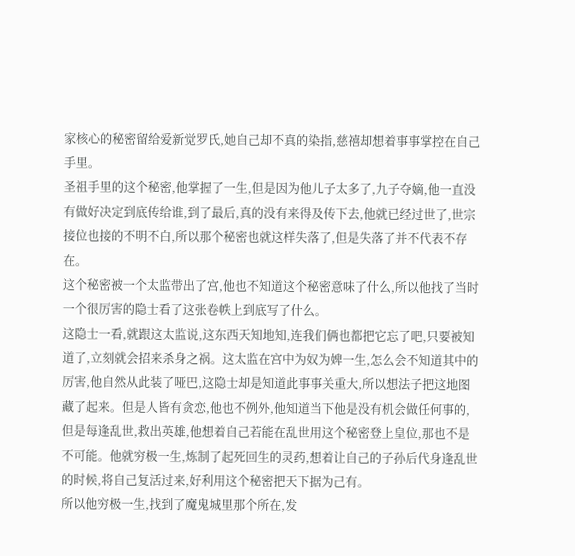家核心的秘密留给爱新觉罗氏,她自己却不真的染指,慈禧却想着事事掌控在自己手里。
圣祖手里的这个秘密,他掌握了一生,但是因为他儿子太多了,九子夺嫡,他一直没有做好决定到底传给谁,到了最后,真的没有来得及传下去,他就已经过世了,世宗接位也接的不明不白,所以那个秘密也就这样失落了,但是失落了并不代表不存在。
这个秘密被一个太监带出了宫,他也不知道这个秘密意味了什么,所以他找了当时一个很厉害的隐士看了这张卷帙上到底写了什么。
这隐士一看,就跟这太监说,这东西天知地知,连我们俩也都把它忘了吧,只要被知道了,立刻就会招来杀身之祸。这太监在宫中为奴为婢一生,怎么会不知道其中的厉害,他自然从此装了哑巴,这隐士却是知道此事事关重大,所以想法子把这地图藏了起来。但是人皆有贪恋,他也不例外,他知道当下他是没有机会做任何事的,但是每逢乱世,救出英雄,他想着自己若能在乱世用这个秘密登上皇位,那也不是不可能。他就穷极一生,炼制了起死回生的灵药,想着让自己的子孙后代身逢乱世的时候,将自己复活过来,好利用这个秘密把天下据为己有。
所以他穷极一生,找到了魔鬼城里那个所在,发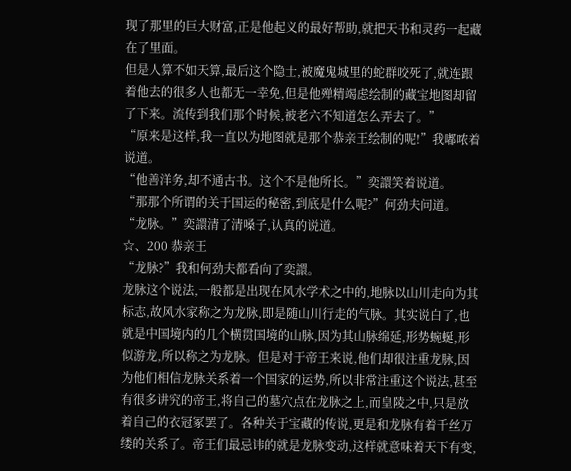现了那里的巨大财富,正是他起义的最好帮助,就把天书和灵药一起藏在了里面。
但是人算不如天算,最后这个隐士,被魔鬼城里的蛇群咬死了,就连跟着他去的很多人也都无一幸免,但是他殚精竭虑绘制的藏宝地图却留了下来。流传到我们那个时候,被老六不知道怎么弄去了。”
“原来是这样,我一直以为地图就是那个恭亲王绘制的呢!”我嘟哝着说道。
“他善洋务,却不通古书。这个不是他所长。”奕譞笑着说道。
“那那个所谓的关于国运的秘密,到底是什么呢?”何劲夫问道。
“龙脉。”奕譞清了清嗓子,认真的说道。
☆、200 恭亲王
“龙脉?”我和何劲夫都看向了奕譞。
龙脉这个说法,一般都是出现在风水学术之中的,地脉以山川走向为其标志,故风水家称之为龙脉,即是随山川行走的气脉。其实说白了,也就是中国境内的几个横贯国境的山脉,因为其山脉绵延,形势蜿蜒,形似游龙,所以称之为龙脉。但是对于帝王来说,他们却很注重龙脉,因为他们相信龙脉关系着一个国家的运势,所以非常注重这个说法,甚至有很多讲究的帝王,将自己的墓穴点在龙脉之上,而皇陵之中,只是放着自己的衣冠冢罢了。各种关于宝藏的传说,更是和龙脉有着千丝万缕的关系了。帝王们最忌讳的就是龙脉变动,这样就意味着天下有变,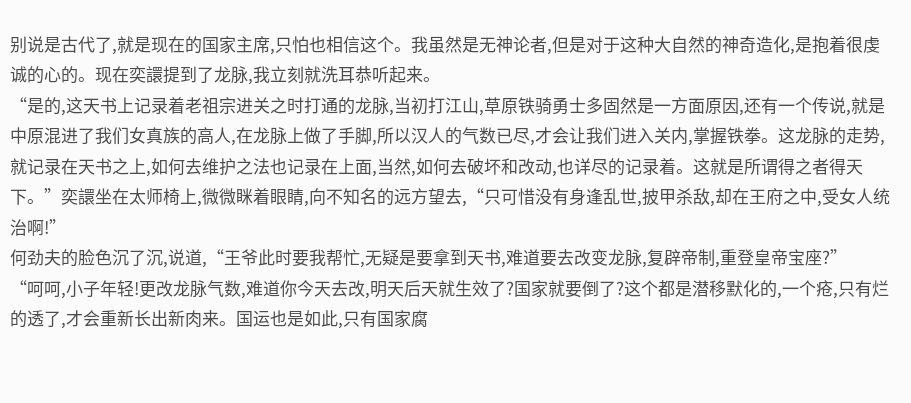别说是古代了,就是现在的国家主席,只怕也相信这个。我虽然是无神论者,但是对于这种大自然的神奇造化,是抱着很虔诚的心的。现在奕譞提到了龙脉,我立刻就洗耳恭听起来。
“是的,这天书上记录着老祖宗进关之时打通的龙脉,当初打江山,草原铁骑勇士多固然是一方面原因,还有一个传说,就是中原混进了我们女真族的高人,在龙脉上做了手脚,所以汉人的气数已尽,才会让我们进入关内,掌握铁拳。这龙脉的走势,就记录在天书之上,如何去维护之法也记录在上面,当然,如何去破坏和改动,也详尽的记录着。这就是所谓得之者得天下。”奕譞坐在太师椅上,微微眯着眼睛,向不知名的远方望去,“只可惜没有身逢乱世,披甲杀敌,却在王府之中,受女人统治啊!”
何劲夫的脸色沉了沉,说道,“王爷此时要我帮忙,无疑是要拿到天书,难道要去改变龙脉,复辟帝制,重登皇帝宝座?”
“呵呵,小子年轻!更改龙脉气数,难道你今天去改,明天后天就生效了?国家就要倒了?这个都是潜移默化的,一个疮,只有烂的透了,才会重新长出新肉来。国运也是如此,只有国家腐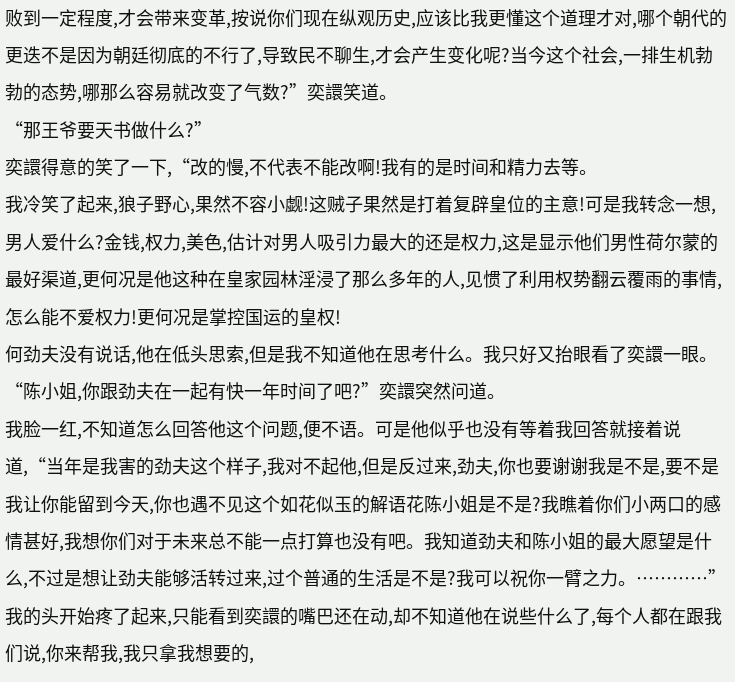败到一定程度,才会带来变革,按说你们现在纵观历史,应该比我更懂这个道理才对,哪个朝代的更迭不是因为朝廷彻底的不行了,导致民不聊生,才会产生变化呢?当今这个社会,一排生机勃勃的态势,哪那么容易就改变了气数?”奕譞笑道。
“那王爷要天书做什么?”
奕譞得意的笑了一下,“改的慢,不代表不能改啊!我有的是时间和精力去等。
我冷笑了起来,狼子野心,果然不容小觑!这贼子果然是打着复辟皇位的主意!可是我转念一想,男人爱什么?金钱,权力,美色,估计对男人吸引力最大的还是权力,这是显示他们男性荷尔蒙的最好渠道,更何况是他这种在皇家园林淫浸了那么多年的人,见惯了利用权势翻云覆雨的事情,怎么能不爱权力!更何况是掌控国运的皇权!
何劲夫没有说话,他在低头思索,但是我不知道他在思考什么。我只好又抬眼看了奕譞一眼。
“陈小姐,你跟劲夫在一起有快一年时间了吧?”奕譞突然问道。
我脸一红,不知道怎么回答他这个问题,便不语。可是他似乎也没有等着我回答就接着说道,“当年是我害的劲夫这个样子,我对不起他,但是反过来,劲夫,你也要谢谢我是不是,要不是我让你能留到今天,你也遇不见这个如花似玉的解语花陈小姐是不是?我瞧着你们小两口的感情甚好,我想你们对于未来总不能一点打算也没有吧。我知道劲夫和陈小姐的最大愿望是什么,不过是想让劲夫能够活转过来,过个普通的生活是不是?我可以祝你一臂之力。…………”
我的头开始疼了起来,只能看到奕譞的嘴巴还在动,却不知道他在说些什么了,每个人都在跟我们说,你来帮我,我只拿我想要的,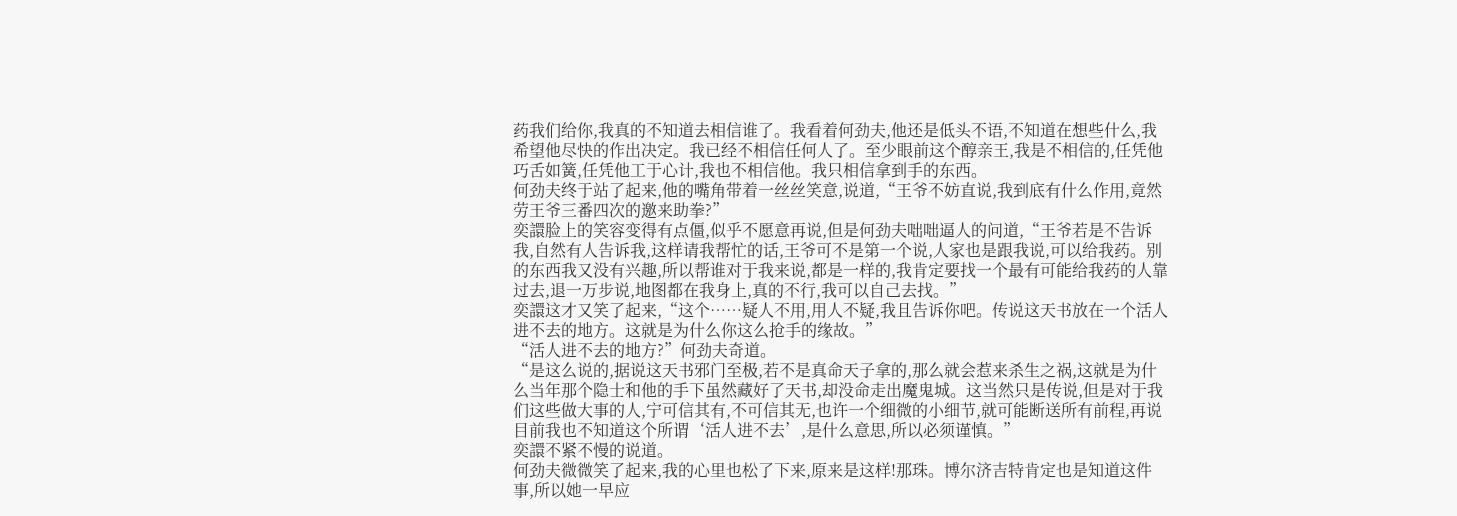药我们给你,我真的不知道去相信谁了。我看着何劲夫,他还是低头不语,不知道在想些什么,我希望他尽快的作出决定。我已经不相信任何人了。至少眼前这个醇亲王,我是不相信的,任凭他巧舌如簧,任凭他工于心计,我也不相信他。我只相信拿到手的东西。
何劲夫终于站了起来,他的嘴角带着一丝丝笑意,说道,“王爷不妨直说,我到底有什么作用,竟然劳王爷三番四次的邀来助拳?”
奕譞脸上的笑容变得有点僵,似乎不愿意再说,但是何劲夫咄咄逼人的问道,“王爷若是不告诉我,自然有人告诉我,这样请我帮忙的话,王爷可不是第一个说,人家也是跟我说,可以给我药。别的东西我又没有兴趣,所以帮谁对于我来说,都是一样的,我肯定要找一个最有可能给我药的人靠过去,退一万步说,地图都在我身上,真的不行,我可以自己去找。”
奕譞这才又笑了起来,“这个……疑人不用,用人不疑,我且告诉你吧。传说这天书放在一个活人进不去的地方。这就是为什么你这么抢手的缘故。”
“活人进不去的地方?”何劲夫奇道。
“是这么说的,据说这天书邪门至极,若不是真命天子拿的,那么就会惹来杀生之祸,这就是为什么当年那个隐士和他的手下虽然藏好了天书,却没命走出魔鬼城。这当然只是传说,但是对于我们这些做大事的人,宁可信其有,不可信其无,也许一个细微的小细节,就可能断送所有前程,再说目前我也不知道这个所谓‘活人进不去’,是什么意思,所以必须谨慎。”
奕譞不紧不慢的说道。
何劲夫微微笑了起来,我的心里也松了下来,原来是这样!那珠。博尔济吉特肯定也是知道这件事,所以她一早应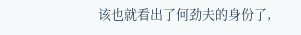该也就看出了何劲夫的身份了,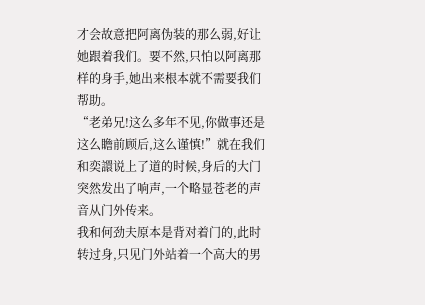才会故意把阿离伪装的那么弱,好让她跟着我们。要不然,只怕以阿离那样的身手,她出来根本就不需要我们帮助。
“老弟兄!这么多年不见,你做事还是这么瞻前顾后,这么谨慎!”就在我们和奕譞说上了道的时候,身后的大门突然发出了响声,一个略显苍老的声音从门外传来。
我和何劲夫原本是背对着门的,此时转过身,只见门外站着一个高大的男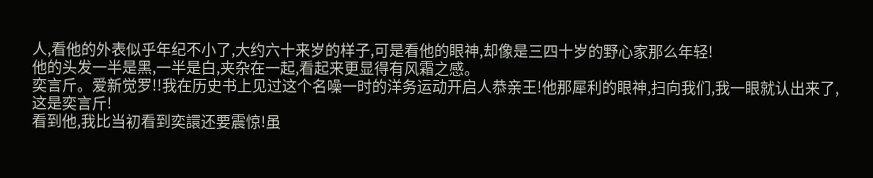人,看他的外表似乎年纪不小了,大约六十来岁的样子,可是看他的眼神,却像是三四十岁的野心家那么年轻!
他的头发一半是黑,一半是白,夹杂在一起,看起来更显得有风霜之感。
奕言斤。爱新觉罗!!我在历史书上见过这个名噪一时的洋务运动开启人恭亲王!他那犀利的眼神,扫向我们,我一眼就认出来了,这是奕言斤!
看到他,我比当初看到奕譞还要震惊!虽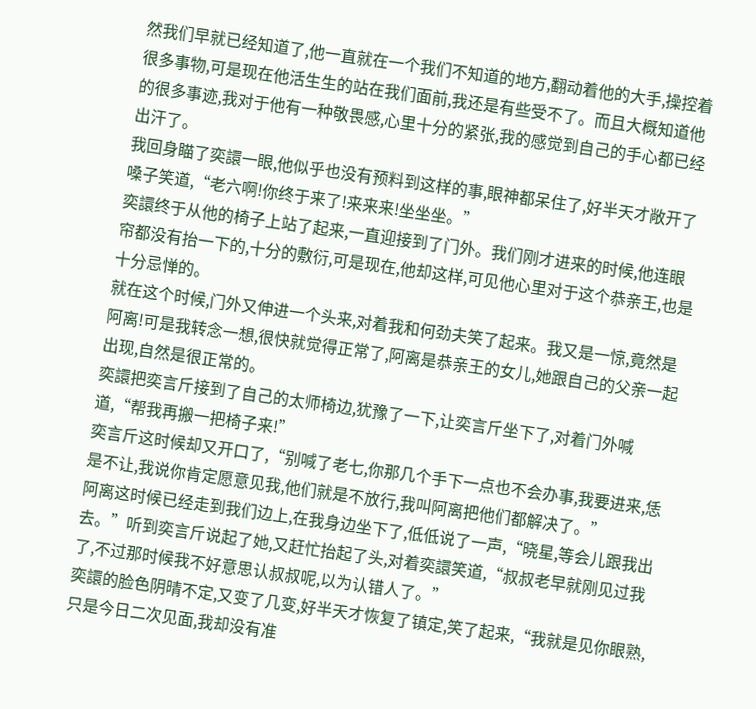然我们早就已经知道了,他一直就在一个我们不知道的地方,翻动着他的大手,操控着很多事物,可是现在他活生生的站在我们面前,我还是有些受不了。而且大概知道他的很多事迹,我对于他有一种敬畏感,心里十分的紧张,我的感觉到自己的手心都已经出汗了。
我回身瞄了奕譞一眼,他似乎也没有预料到这样的事,眼神都呆住了,好半天才敞开了嗓子笑道,“老六啊!你终于来了!来来来!坐坐坐。”
奕譞终于从他的椅子上站了起来,一直迎接到了门外。我们刚才进来的时候,他连眼帘都没有抬一下的,十分的敷衍,可是现在,他却这样,可见他心里对于这个恭亲王,也是十分忌惮的。
就在这个时候,门外又伸进一个头来,对着我和何劲夫笑了起来。我又是一惊,竟然是阿离!可是我转念一想,很快就觉得正常了,阿离是恭亲王的女儿,她跟自己的父亲一起出现,自然是很正常的。
奕譞把奕言斤接到了自己的太师椅边,犹豫了一下,让奕言斤坐下了,对着门外喊道,“帮我再搬一把椅子来!”
奕言斤这时候却又开口了,“别喊了老七,你那几个手下一点也不会办事,我要进来,恁是不让,我说你肯定愿意见我,他们就是不放行,我叫阿离把他们都解决了。”
阿离这时候已经走到我们边上,在我身边坐下了,低低说了一声,“晓星,等会儿跟我出去。”听到奕言斤说起了她,又赶忙抬起了头,对着奕譞笑道,“叔叔老早就刚见过我了,不过那时候我不好意思认叔叔呢,以为认错人了。”
奕譞的脸色阴晴不定,又变了几变,好半天才恢复了镇定,笑了起来,“我就是见你眼熟,只是今日二次见面,我却没有准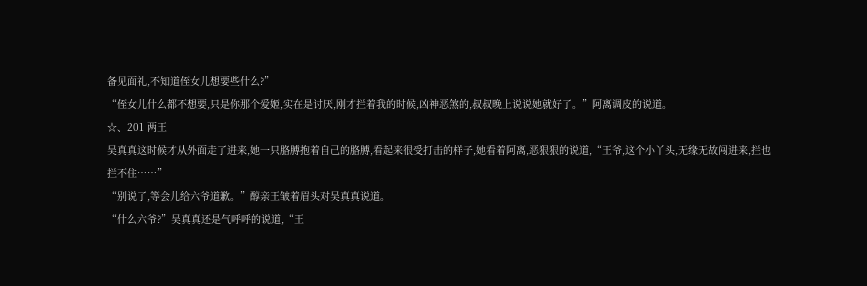备见面礼,不知道侄女儿想要些什么?”
“侄女儿什么都不想要,只是你那个爱姬,实在是讨厌,刚才拦着我的时候,凶神恶煞的,叔叔晚上说说她就好了。”阿离调皮的说道。
☆、201 两王
吴真真这时候才从外面走了进来,她一只胳膊抱着自己的胳膊,看起来很受打击的样子,她看着阿离,恶狠狠的说道,“王爷,这个小丫头,无缘无故闯进来,拦也拦不住……”
“别说了,等会儿给六爷道歉。”醇亲王皱着眉头对吴真真说道。
“什么六爷?”吴真真还是气呼呼的说道,“王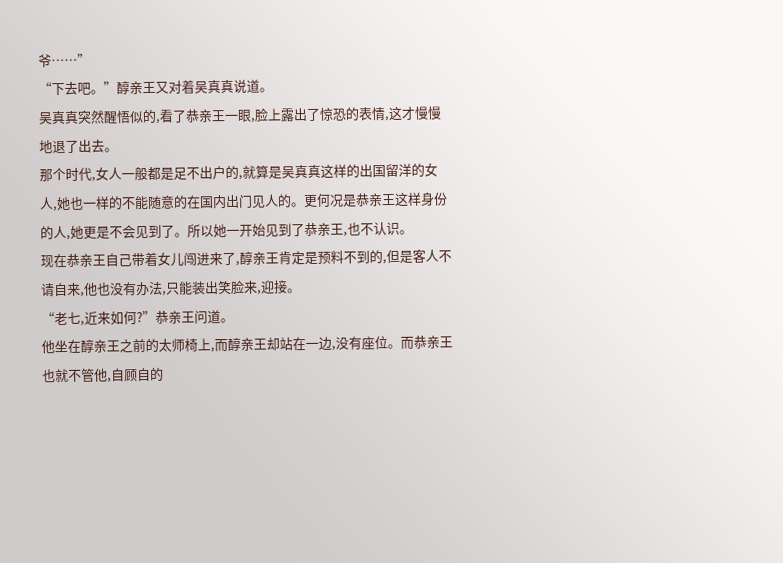爷……”
“下去吧。”醇亲王又对着吴真真说道。
吴真真突然醒悟似的,看了恭亲王一眼,脸上露出了惊恐的表情,这才慢慢地退了出去。
那个时代,女人一般都是足不出户的,就算是吴真真这样的出国留洋的女人,她也一样的不能随意的在国内出门见人的。更何况是恭亲王这样身份的人,她更是不会见到了。所以她一开始见到了恭亲王,也不认识。
现在恭亲王自己带着女儿闯进来了,醇亲王肯定是预料不到的,但是客人不请自来,他也没有办法,只能装出笑脸来,迎接。
“老七,近来如何?”恭亲王问道。
他坐在醇亲王之前的太师椅上,而醇亲王却站在一边,没有座位。而恭亲王也就不管他,自顾自的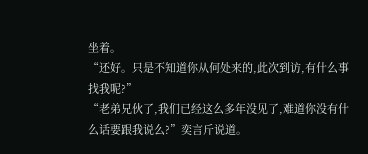坐着。
“还好。只是不知道你从何处来的,此次到访,有什么事找我呢?”
“老弟兄伙了,我们已经这么多年没见了,难道你没有什么话要跟我说么?”奕言斤说道。